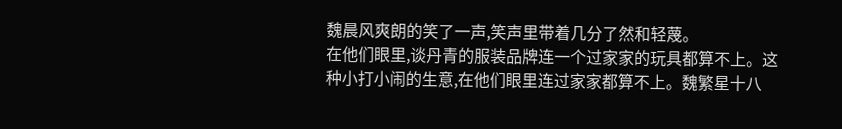魏晨风爽朗的笑了一声,笑声里带着几分了然和轻蔑。
在他们眼里,谈丹青的服装品牌连一个过家家的玩具都算不上。这种小打小闹的生意,在他们眼里连过家家都算不上。魏繁星十八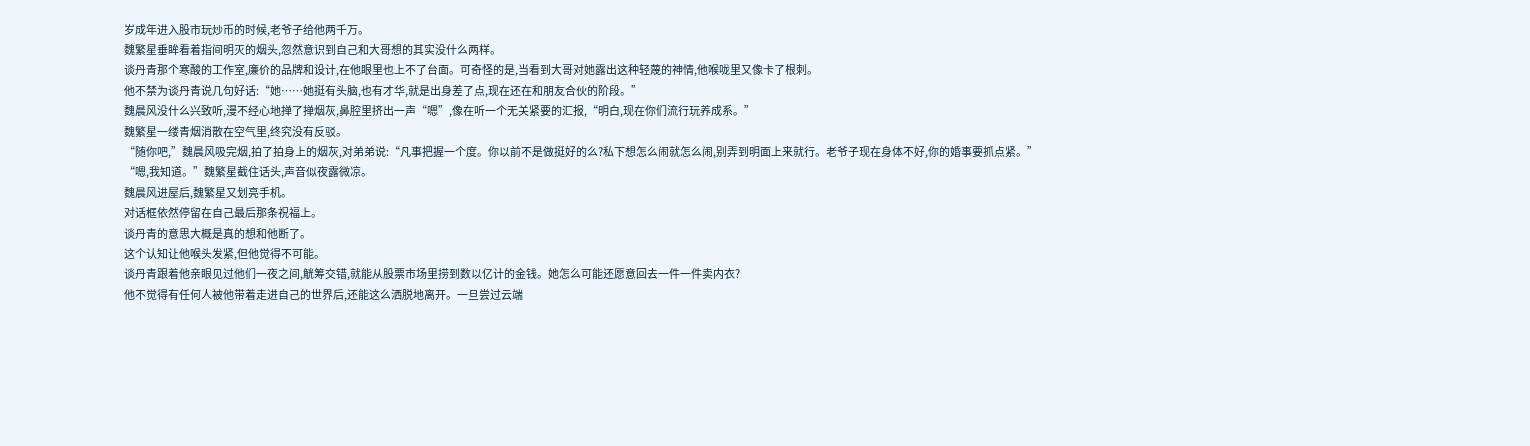岁成年进入股市玩炒币的时候,老爷子给他两千万。
魏繁星垂眸看着指间明灭的烟头,忽然意识到自己和大哥想的其实没什么两样。
谈丹青那个寒酸的工作室,廉价的品牌和设计,在他眼里也上不了台面。可奇怪的是,当看到大哥对她露出这种轻蔑的神情,他喉咙里又像卡了根刺。
他不禁为谈丹青说几句好话:“她……她挺有头脑,也有才华,就是出身差了点,现在还在和朋友合伙的阶段。”
魏晨风没什么兴致听,漫不经心地掸了掸烟灰,鼻腔里挤出一声“嗯”,像在听一个无关紧要的汇报,“明白,现在你们流行玩养成系。”
魏繁星一缕青烟消散在空气里,终究没有反驳。
“随你吧,”魏晨风吸完烟,拍了拍身上的烟灰,对弟弟说:“凡事把握一个度。你以前不是做挺好的么?私下想怎么闹就怎么闹,别弄到明面上来就行。老爷子现在身体不好,你的婚事要抓点紧。”
“嗯,我知道。”魏繁星截住话头,声音似夜露微凉。
魏晨风进屋后,魏繁星又划亮手机。
对话框依然停留在自己最后那条祝福上。
谈丹青的意思大概是真的想和他断了。
这个认知让他喉头发紧,但他觉得不可能。
谈丹青跟着他亲眼见过他们一夜之间,觥筹交错,就能从股票市场里捞到数以亿计的金钱。她怎么可能还愿意回去一件一件卖内衣?
他不觉得有任何人被他带着走进自己的世界后,还能这么洒脱地离开。一旦尝过云端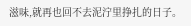滋味,就再也回不去泥泞里挣扎的日子。